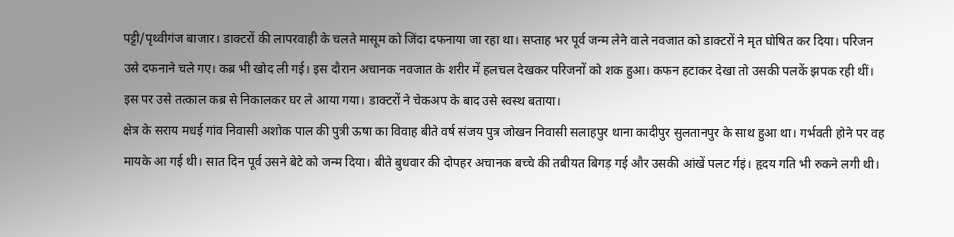पट्टी/पृथ्वीगंज बाजार। डाक्टरों की लापरवाही के चलते मासूम को जिंदा दफनाया जा रहा था। सप्ताह भर पूर्व जन्म लेने वाले नवजात को डाक्टरों ने मृत घोषित कर दिया। परिजन उसे दफनाने चले गए। कब्र भी खोद ली गई। इस दौरान अचानक नवजात के शरीर में हलचल देखकर परिजनों को शक हुआ। कफन हटाकर देखा तो उसकी पलकें झपक रही थीं। इस पर उसे तत्काल कब्र से निकालकर घर ले आया गया। डाक्टरों ने चेकअप के बाद उसे स्वस्थ बताया।
क्षेत्र के सराय मधई गांव निवासी अशोक पाल की पुत्री ऊषा का विवाह बीते वर्ष संजय पुत्र जोखन निवासी सलाहपुर थाना कादीपुर सुलतानपुर के साथ हुआ था। गर्भवती होने पर वह मायके आ गई थी। सात दिन पूर्व उसने बेटे को जन्म दिया। बीते बुधवार की दोपहर अचानक बच्चे की तबीयत बिगड़ गई और उसकी आंखें पलट र्गइं। हृदय गति भी रुकने लगी थी।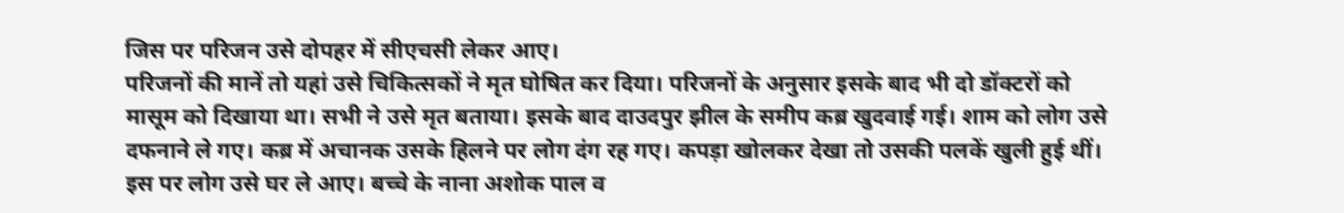जिस पर परिजन उसे दोपहर में सीएचसी लेकर आए।
परिजनों की मानें तो यहां उसे चिकित्सकों ने मृत घोषित कर दिया। परिजनों के अनुसार इसके बाद भी दो डॉक्टरों को मासूम को दिखाया था। सभी ने उसे मृत बताया। इसके बाद दाउदपुर झील के समीप कब्र खुदवाई गई। शाम को लोग उसे दफनाने ले गए। कब्र में अचानक उसके हिलने पर लोग दंग रह गए। कपड़ा खोलकर देखा तो उसकी पलकें खुली हुई थीं। इस पर लोग उसे घर ले आए। बच्चे के नाना अशोक पाल व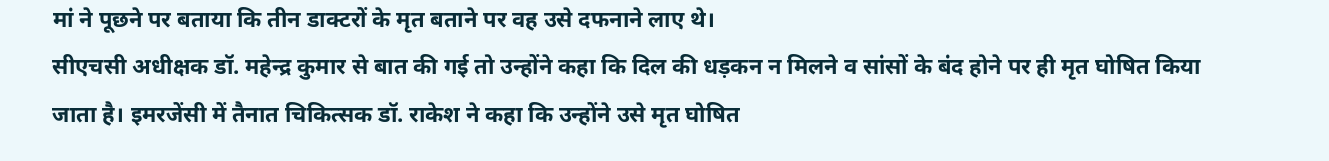मां ने पूछने पर बताया कि तीन डाक्टरों के मृत बताने पर वह उसे दफनाने लाए थे।
सीएचसी अधीक्षक डॉ. महेन्द्र कुमार से बात की गई तो उन्होंने कहा कि दिल की धड़कन न मिलने व सांसों के बंद होने पर ही मृत घोषित किया जाता है। इमरजेंसी में तैनात चिकित्सक डॉ. राकेश ने कहा कि उन्होंने उसे मृत घोषित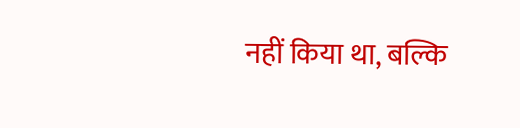नहीं किया था, बल्कि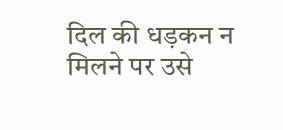दिल की धड़कन न मिलने पर उसे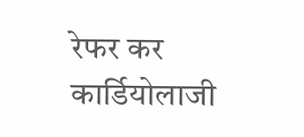रेफर कर कार्डियोलाजी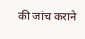की जांच कराने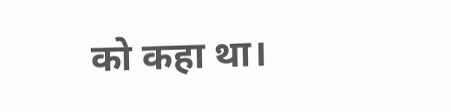को कहा था।